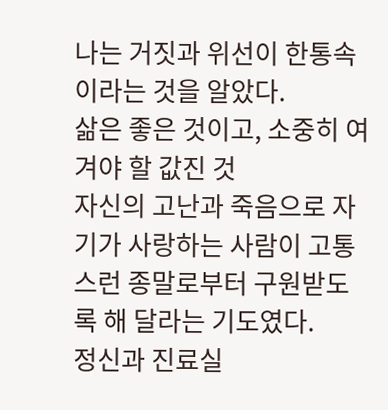나는 거짓과 위선이 한통속이라는 것을 알았다.
삶은 좋은 것이고, 소중히 여겨야 할 값진 것
자신의 고난과 죽음으로 자기가 사랑하는 사람이 고통스런 종말로부터 구원받도록 해 달라는 기도였다.
정신과 진료실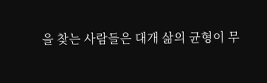을 찾는 사람들은 대개 삶의 균형이 무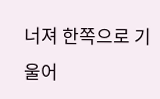너져 한쪽으로 기울어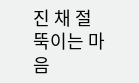진 채 절뚝이는 마음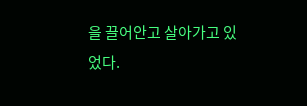을 끌어안고 살아가고 있었다.